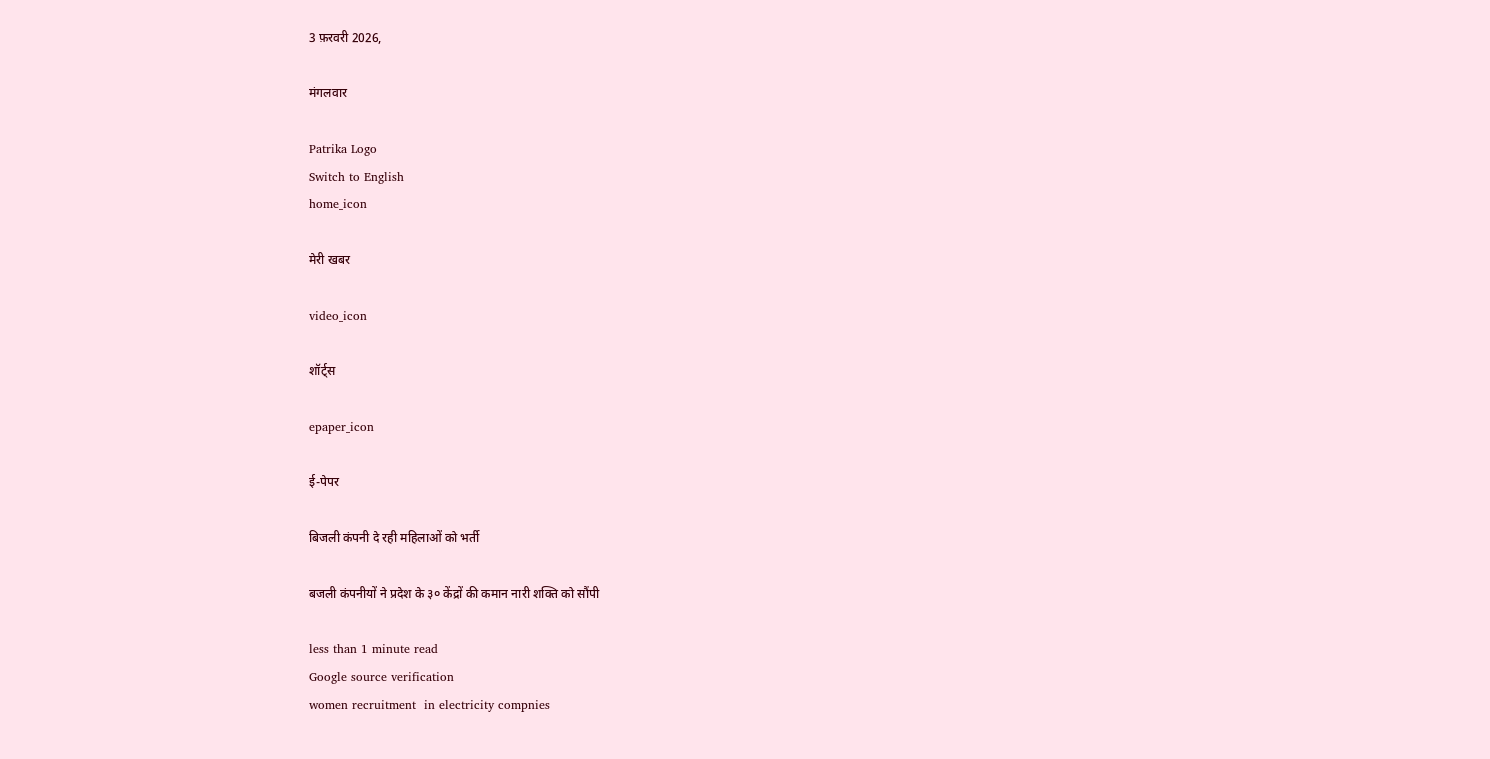3 फ़रवरी 2026,

मंगलवार

Patrika Logo
Switch to English
home_icon

मेरी खबर

video_icon

शॉर्ट्स

epaper_icon

ई-पेपर

बिजली कंपनी दे रही महिलाओं को भर्ती

बजली कंपनीयों ने प्रदेश के ३० केंद्रों की कमान नारी शक्ति को सौंपी

less than 1 minute read
Google source verification
women recruitment  in electricity compnies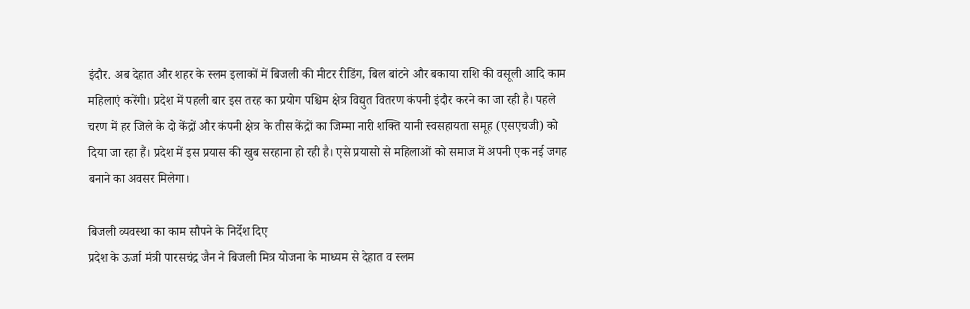इंदौर. अब देहात और शहर के स्लम इलाकों में बिजली की मीटर रीडिंग, बिल बांटने और बकाया राशि की वसूली आदि काम महिलाएं करेंगी। प्रदेश में पहली बार इस तरह का प्रयोग पश्चिम क्षेत्र विद्युत वितरण कंपनी इंदौर करने का जा रही है। पहले चरण में हर जिले के दो केंद्रों और कंपनी क्षेत्र के तीस केंद्रों का जिम्मा नारी शक्ति यानी स्वसहायता समूह (एसएचजी) को दिया जा रहा हैं। प्रदेश में इस प्रयास की खुब सरहाना हो रही है। एसे प्रयासो से महिलाओं को समाज में अपनी एक नई जगह बनाने का अवसर मिलेगा।

बिजली व्यवस्था का काम सौपने के निर्देश दिए
प्रदेश के ऊर्जा मंत्री पारसचंद्र जैन ने बिजली मित्र योजना के माध्यम से देहात व स्लम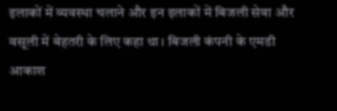इलाकों में व्यवस्था चलाने और इन इलाकों में बिजली सेवा और वसूली में बेहतरी के लिए कहा था। बिजली कंपनी के एमडी आकाश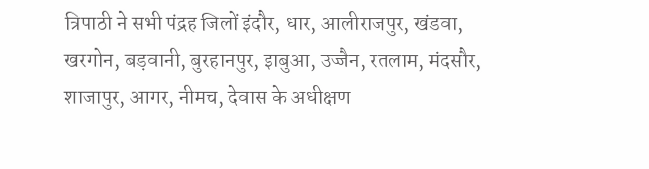त्रिपाठी ने सभी पंद्रह जिलों इंदौर, धार, आलीराजपुर, खंडवा, खरगोन, बड़वानी, बुरहानपुर, इाबुआ, उज्जैन, रतलाम, मंदसौर, शाजापुर, आगर, नीमच, देवास के अधीक्षण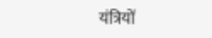यंत्रियों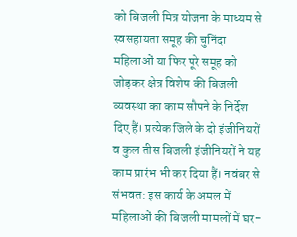को बिजली मित्र योजना के माध्यम से स्वसहायता समूह की चुनिंदा महिलाओं या फिर पूरे समूह को जोड़कर क्षेत्र विशेष की बिजली व्यवस्था का काम सौपने के निर्देश दिए हैं। प्रत्येक जिले के दो इंजीनियरों व कुल तीस बिजली इंजीनियरों ने यह काम प्रारंभ भी कर दिया हैं। नवंबर से संभवत: इस कार्य के अमल में महिलाओं की बिजली मामलों में घर-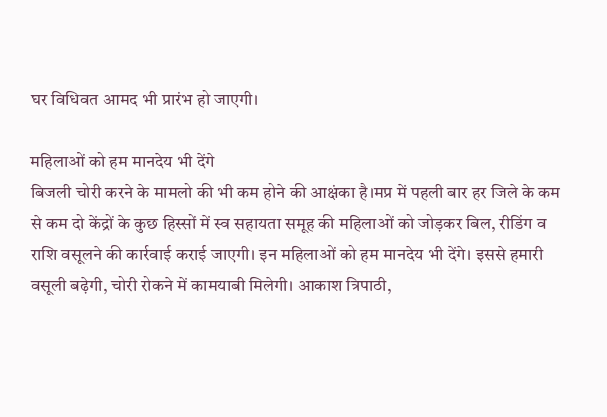घर विधिवत आमद भी प्रारंभ हो जाएगी।

महिलाओं को हम मानदेय भी देंगे
बिजली चोरी करने के मामलो की भी कम होने की आक्षंका है।मप्र में पहली बार हर जिले के कम से कम दो केंद्रों के कुछ हिस्सों में स्व सहायता समूह की महिलाओं को जोड़कर बिल, रीडिंग व राशि वसूलने की कार्रवाई कराई जाएगी। इन महिलाओं को हम मानदेय भी देंगे। इससे हमारी वसूली बढ़ेगी, चोरी रोकने में कामयाबी मिलेगी। आकाश त्रिपाठी,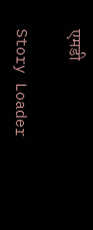एमडी

Story Loader